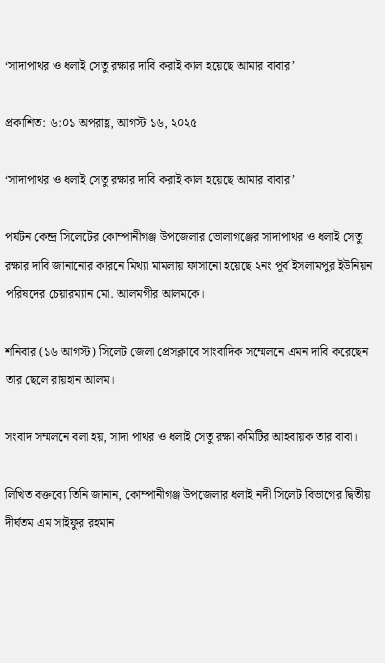‘সাদাপাথর ও ধলাই সেতু রক্ষার দাবি করাই কাল হয়েছে আমার বাবার’

প্রকাশিত: ৬:০১ অপরাহ্ণ, আগস্ট ১৬, ২০২৫

‘সাদাপাথর ও ধলাই সেতু রক্ষার দাবি করাই কাল হয়েছে আমার বাবার’

পর্যটন কেন্দ্র সিলেটের কোম্পানীগঞ্জ উপজেলার ভোলাগঞ্জের সাদাপাথর ও ধলাই সেতু রক্ষার দাবি জানানোর কারনে মিথ্যা মামলায় ফাসানো হয়েছে ২নং পূর্ব ইসলামপুর ইউনিয়ন পরিষদের চেয়ারম্যান মো. আলমগীর আলমকে।

শনিবার (১৬ আগস্ট) সিলেট জেলা প্রেসক্লাবে সাংবাদিক সম্মেলনে এমন দাবি করেছেন তার ছেলে রায়হান আলম।

সংবাদ সম্মলনে বলা হয়, সাদা পাথর ও ধলাই সেতু রক্ষা কমিটির আহবায়ক তার বাবা।

লিখিত বক্তব্যে তিনি জানান, কোম্পানীগঞ্জ উপজেলার ধলাই নদী সিলেট বিভাগের দ্বিতীয় দীর্ঘতম এম সাইফুর রহমান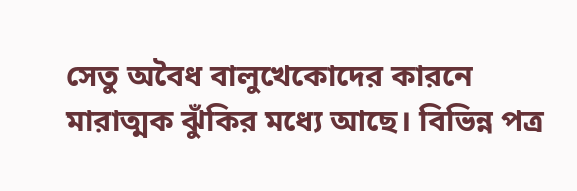সেতু অবৈধ বালুখেকোদের কারনে মারাত্মক ঝুঁকির মধ্যে আছে। বিভিন্ন পত্র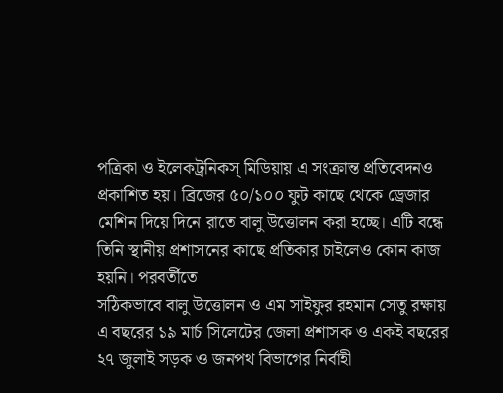পত্রিকা ও ইলেকট্রনিকস্ মিডিয়ায় এ সংক্রান্ত প্রতিবেদনও প্রকাশিত হয়। ব্রিজের ৫০/১০০ ফুট কাছে থেকে ড্রেজার মেশিন দিয়ে দিনে রাতে বালু উত্তোলন করা হচ্ছে। এটি বন্ধে তিনি স্থানীয় প্রশাসনের কাছে প্রতিকার চাইলেও কোন কাজ হয়নি। পরবর্তীতে
সঠিকভাবে বালু উত্তোলন ও এম সাইফুর রহমান সেতু রক্ষায় এ বছরের ১৯ মার্চ সিলেটের জেলা প্রশাসক ও একই বছরের ২৭ জুলাই সড়ক ও জনপথ বিভাগের নির্বাহী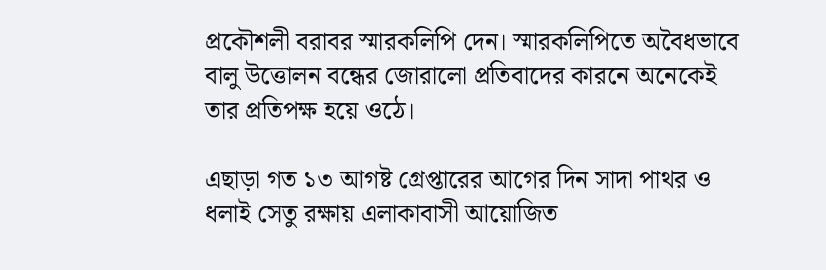প্রকৌশলী বরাবর স্মারকলিপি দেন। স্মারকলিপিতে অবৈধভাবে বালু উত্তোলন বন্ধের জোরালো প্রতিবাদের কারনে অনেকেই তার প্রতিপক্ষ হয়ে ওঠে।

এছাড়া গত ১৩ আগষ্ট গ্রেপ্তারের আগের দিন সাদা পাথর ও ধলাই সেতু রক্ষায় এলাকাবাসী আয়োজিত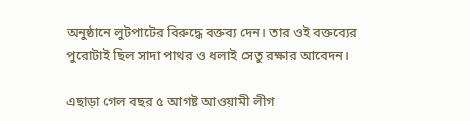অনুষ্ঠানে লুটপাটের বিরুদ্ধে বক্তব্য দেন। তার ওই বক্তব্যের পুরোটাই ছিল সাদা পাথর ও ধলাই সেতু রক্ষার আবেদন।

এছাড়া গেল বছর ৫ আগষ্ট আওয়ামী লীগ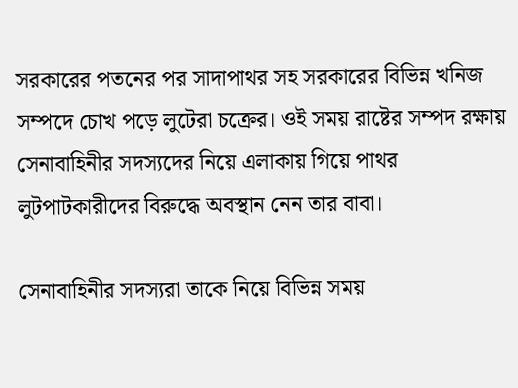সরকারের পতনের পর সাদাপাথর সহ সরকারের বিভিন্ন খনিজ সম্পদে চোখ পড়ে লুটেরা চক্রের। ওই সময় রাষ্টের সম্পদ রক্ষায় সেনাবাহিনীর সদস্যদের নিয়ে এলাকায় গিয়ে পাথর লুটপাটকারীদের বিরুদ্ধে অবস্থান নেন তার বাবা।

সেনাবাহিনীর সদস্যরা তাকে নিয়ে বিভিন্ন সময়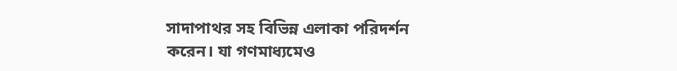সাদাপাথর সহ বিভিন্ন এলাকা পরিদর্শন করেন। যা গণমাধ্যমেও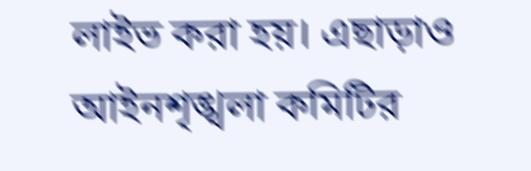লাইভ করা হয়। এছাড়াও আইনশৃঙ্খলা কমিটির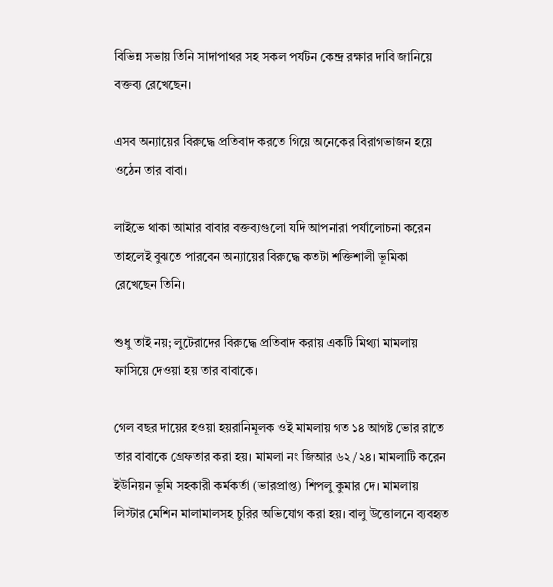বিভিন্ন সভায় তিনি সাদাপাথর সহ সকল পর্যটন কেন্দ্র রক্ষার দাবি জানিয়ে বক্তব্য রেখেছেন।

এসব অন্যায়ের বিরুদ্ধে প্রতিবাদ করতে গিয়ে অনেকের বিরাগভাজন হয়ে ওঠেন তার বাবা।

লাইভে থাকা আমার বাবার বক্তব্যগুলো যদি আপনারা পর্যালোচনা করেন তাহলেই বুঝতে পারবেন অন্যায়ের বিরুদ্ধে কতটা শক্তিশালী ভূমিকা রেখেছেন তিনি।

শুধু তাই নয়; লুটেরাদের বিরুদ্ধে প্রতিবাদ করায় একটি মিথ্যা মামলায় ফাসিয়ে দেওয়া হয় তার বাবাকে।

গেল বছর দায়ের হওয়া হয়রানিমূলক ওই মামলায় গত ১৪ আগষ্ট ভোর রাতে তার বাবাকে গ্রেফতার করা হয়। মামলা নং জিআর ৬২/২৪। মামলাটি করেন ইউনিয়ন ভূমি সহকারী কর্মকর্তা (ভারপ্রাপ্ত) শিপলু কুমার দে। মামলায় লিস্টার মেশিন মালামালসহ চুরির অভিযোগ করা হয়। বালু উত্তোলনে ব্যবহৃত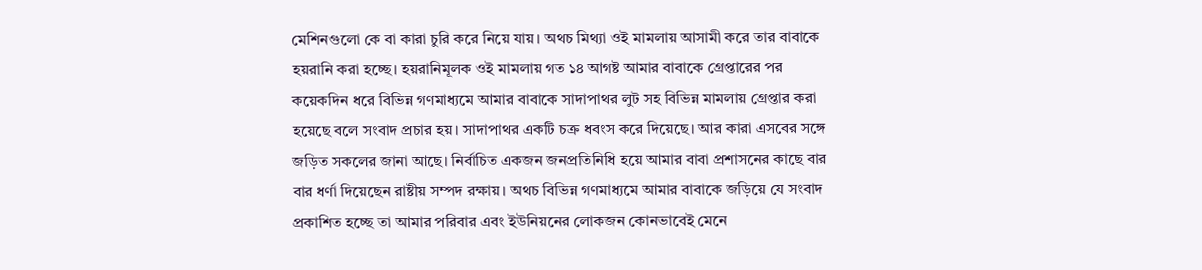মেশিনগুলো কে বা কারা চুরি করে নিয়ে যায়। অথচ মিথ্যা ওই মামলায় আসামী করে তার বাবাকে হয়রানি করা হচ্ছে। হয়রানিমূলক ওই মামলায় গত ১৪ আগষ্ট আমার বাবাকে গ্রেপ্তারের পর কয়েকদিন ধরে বিভিন্ন গণমাধ্যমে আমার বাবাকে সাদাপাথর লুট সহ বিভিন্ন মামলায় গ্রেপ্তার করা হয়েছে বলে সংবাদ প্রচার হয়। সাদাপাথর একটি চক্র ধবংস করে দিয়েছে। আর কারা এসবের সঙ্গে জড়িত সকলের জানা আছে। নির্বাচিত একজন জনপ্রতিনিধি হয়ে আমার বাবা প্রশাসনের কাছে বার বার ধর্ণা দিয়েছেন রাষ্টীয় সম্পদ রক্ষায়। অথচ বিভিন্ন গণমাধ্যমে আমার বাবাকে জড়িয়ে যে সংবাদ প্রকাশিত হচ্ছে তা আমার পরিবার এবং ইউনিয়নের লোকজন কোনভাবেই মেনে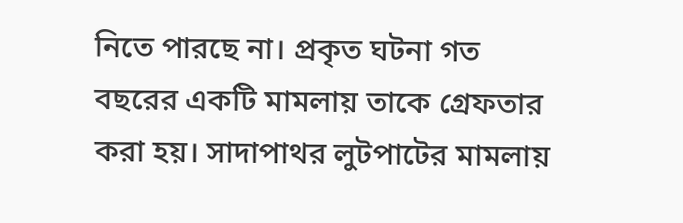নিতে পারছে না। প্রকৃত ঘটনা গত বছরের একটি মামলায় তাকে গ্রেফতার করা হয়। সাদাপাথর লুটপাটের মামলায়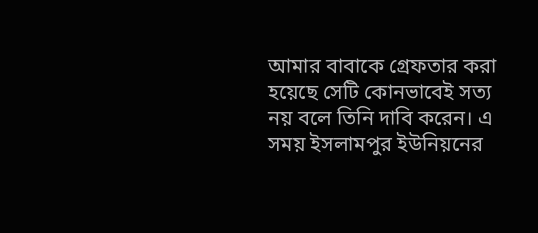আমার বাবাকে গ্রেফতার করা হয়েছে সেটি কোনভাবেই সত্য নয় বলে তিনি দাবি করেন। এ সময় ইসলামপুর ইউনিয়নের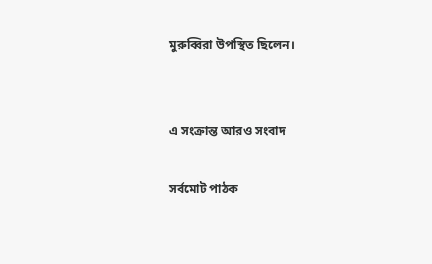মুরুব্বিরা উপস্থিত ছিলেন।


এ সংক্রান্ত আরও সংবাদ

সর্বমোট পাঠক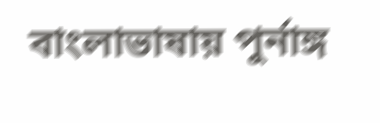বাংলাভাষায় পুর্নাঙ্গ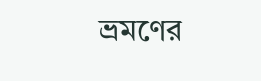ভ্রমণের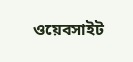ওয়েবসাইট